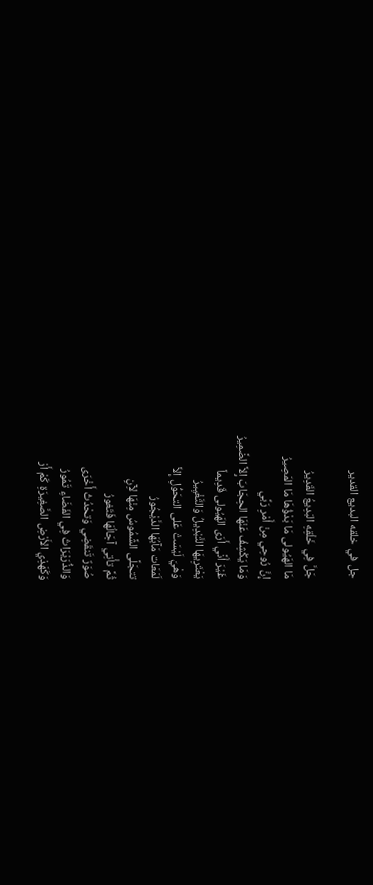جل في خلقه البديع القدير

جَلَّ فِي خَلْقِهِ البَدِيعُ القَدِيرُ
مَا الهَيُولى مَا بَدْؤُهَا مَا المَصِيرُ
إِنَّ رُوحِي مِنْ أَمْرِ رَبِّي
وَمَا يَكْشِفُ عَنْهَا الحِجَابَ إِلاَّ الضَّمِيرُ
غَيْرَ أَنَّي أَرَى الهَيُولى قَدِيماً
يَعْتَرِيهَا التَّبْدِيلُ وَالتَّغْيِيرُ
وَهْيَ لَيْسَتْ عَلى التحَوُّلِ إِلاَّ
لَمَعَات مَآبُهَا الدَّيْجُورُ
تتجَلَّى الشَّمُوسُ مِنْهَا لآِنٍ
ثُمَّ تأْتِي آجَالُهَا فَتَغورُ
صُوَرٌ تَنقَضِي وَتحْدُثُ أَخْرَى
وَالذُّرَيْرَاتُ فِي الفَضَاءِ تَمُورُ
وَكَهَذِي الأَرْضِ الصَّغِيرَةِ كَمْ أَرْ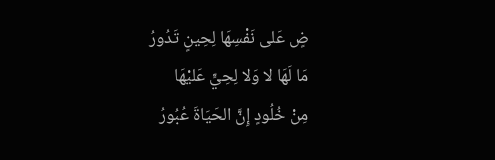ضٍ عَلى نَفْسِهَا لِحِينٍ تَدُورُ
مَا لَهَا لا وَلا لِحِيٍّ عَليْهَا
مِنْ خُلُودٍ إِنَّ الحَيَاةَ عُبُورُ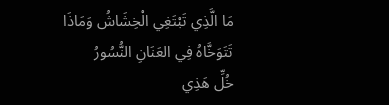مَا الَّذِي تَبْتَغِي الْخِشَاشُ وَمَاذَا
تَتَوَخَّاهُ فِي العَنَانِ النُّسُورُ
خُلِّ هَذِي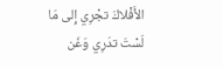الأَفْلاكَ تجْرِي إِلى مَا
لَسْتَ تدَرِي وَغَن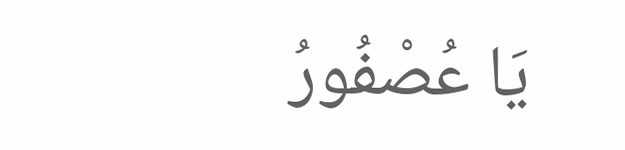يَا عُصْفُورُ